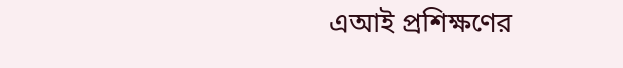এআই প্রশিক্ষণের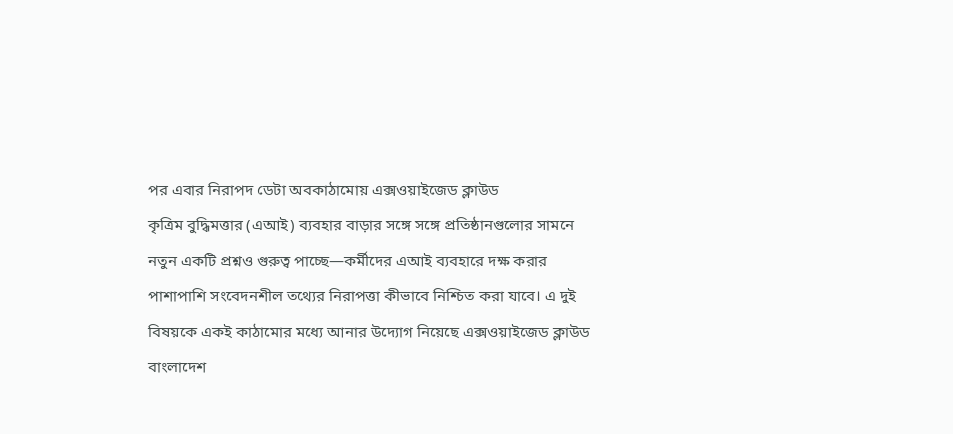পর এবার নিরাপদ ডেটা অবকাঠামোয় এক্সওয়াইজেড ক্লাউড
কৃত্রিম বুদ্ধিমত্তার (এআই) ব্যবহার বাড়ার সঙ্গে সঙ্গে প্রতিষ্ঠানগুলোর সামনে নতুন একটি প্রশ্নও গুরুত্ব পাচ্ছে—কর্মীদের এআই ব্যবহারে দক্ষ করার পাশাপাশি সংবেদনশীল তথ্যের নিরাপত্তা কীভাবে নিশ্চিত করা যাবে। এ দুই বিষয়কে একই কাঠামোর মধ্যে আনার উদ্যোগ নিয়েছে এক্সওয়াইজেড ক্লাউড বাংলাদেশ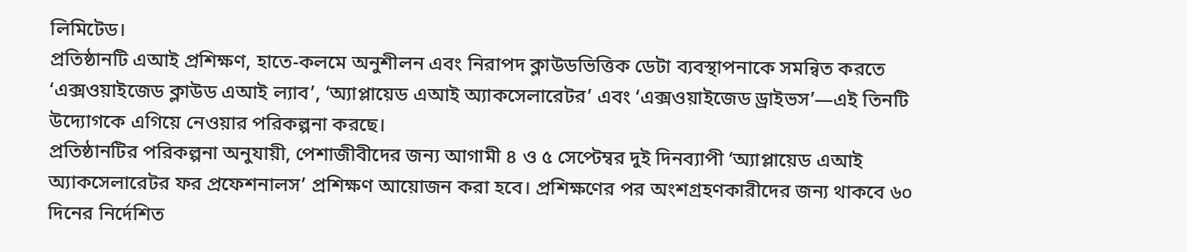লিমিটেড।
প্রতিষ্ঠানটি এআই প্রশিক্ষণ, হাতে-কলমে অনুশীলন এবং নিরাপদ ক্লাউডভিত্তিক ডেটা ব্যবস্থাপনাকে সমন্বিত করতে ‘এক্সওয়াইজেড ক্লাউড এআই ল্যাব’, ‘অ্যাপ্লায়েড এআই অ্যাকসেলারেটর’ এবং ‘এক্সওয়াইজেড ড্রাইভস’—এই তিনটি উদ্যোগকে এগিয়ে নেওয়ার পরিকল্পনা করছে।
প্রতিষ্ঠানটির পরিকল্পনা অনুযায়ী, পেশাজীবীদের জন্য আগামী ৪ ও ৫ সেপ্টেম্বর দুই দিনব্যাপী ‘অ্যাপ্লায়েড এআই অ্যাকসেলারেটর ফর প্রফেশনালস’ প্রশিক্ষণ আয়োজন করা হবে। প্রশিক্ষণের পর অংশগ্রহণকারীদের জন্য থাকবে ৬০ দিনের নির্দেশিত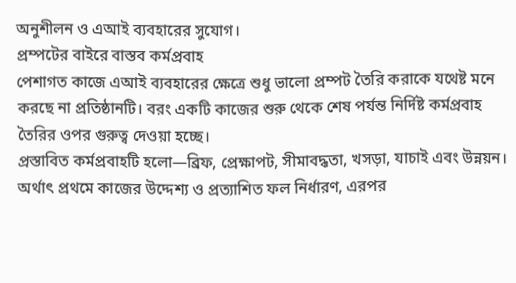অনুশীলন ও এআই ব্যবহারের সুযোগ।
প্রম্পটের বাইরে বাস্তব কর্মপ্রবাহ
পেশাগত কাজে এআই ব্যবহারের ক্ষেত্রে শুধু ভালো প্রম্পট তৈরি করাকে যথেষ্ট মনে করছে না প্রতিষ্ঠানটি। বরং একটি কাজের শুরু থেকে শেষ পর্যন্ত নির্দিষ্ট কর্মপ্রবাহ তৈরির ওপর গুরুত্ব দেওয়া হচ্ছে।
প্রস্তাবিত কর্মপ্রবাহটি হলো—ব্রিফ, প্রেক্ষাপট, সীমাবদ্ধতা, খসড়া, যাচাই এবং উন্নয়ন। অর্থাৎ প্রথমে কাজের উদ্দেশ্য ও প্রত্যাশিত ফল নির্ধারণ, এরপর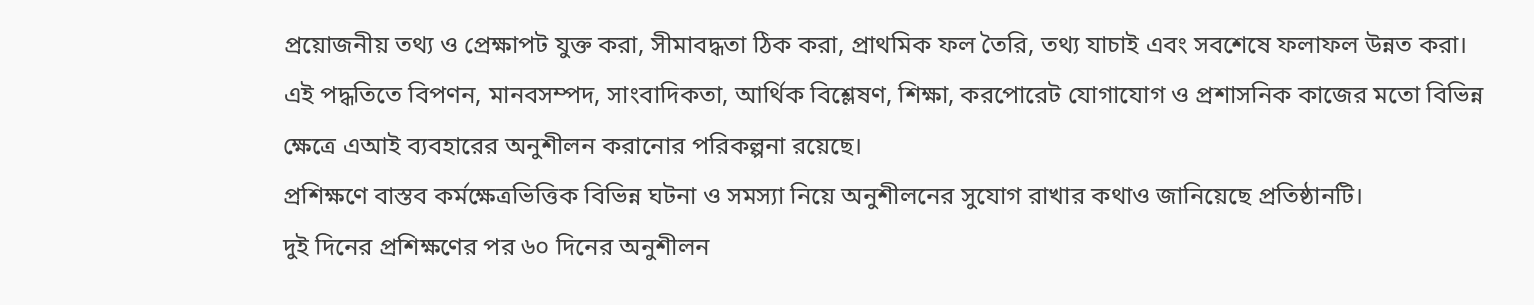প্রয়োজনীয় তথ্য ও প্রেক্ষাপট যুক্ত করা, সীমাবদ্ধতা ঠিক করা, প্রাথমিক ফল তৈরি, তথ্য যাচাই এবং সবশেষে ফলাফল উন্নত করা।
এই পদ্ধতিতে বিপণন, মানবসম্পদ, সাংবাদিকতা, আর্থিক বিশ্লেষণ, শিক্ষা, করপোরেট যোগাযোগ ও প্রশাসনিক কাজের মতো বিভিন্ন ক্ষেত্রে এআই ব্যবহারের অনুশীলন করানোর পরিকল্পনা রয়েছে।
প্রশিক্ষণে বাস্তব কর্মক্ষেত্রভিত্তিক বিভিন্ন ঘটনা ও সমস্যা নিয়ে অনুশীলনের সুযোগ রাখার কথাও জানিয়েছে প্রতিষ্ঠানটি।
দুই দিনের প্রশিক্ষণের পর ৬০ দিনের অনুশীলন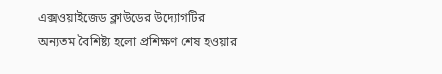এক্সওয়াইজেড ক্লাউডের উদ্যোগটির অন্যতম বৈশিষ্ট্য হলো প্রশিক্ষণ শেষ হওয়ার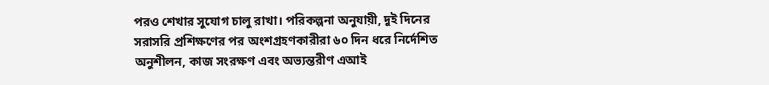পরও শেখার সুযোগ চালু রাখা। পরিকল্পনা অনুযায়ী, দুই দিনের সরাসরি প্রশিক্ষণের পর অংশগ্রহণকারীরা ৬০ দিন ধরে নির্দেশিত অনুশীলন, কাজ সংরক্ষণ এবং অভ্যন্তরীণ এআই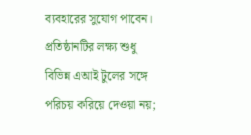ব্যবহারের সুযোগ পাবেন।
প্রতিষ্ঠানটির লক্ষ্য শুধু বিভিন্ন এআই টুলের সঙ্গে পরিচয় করিয়ে দেওয়া নয়;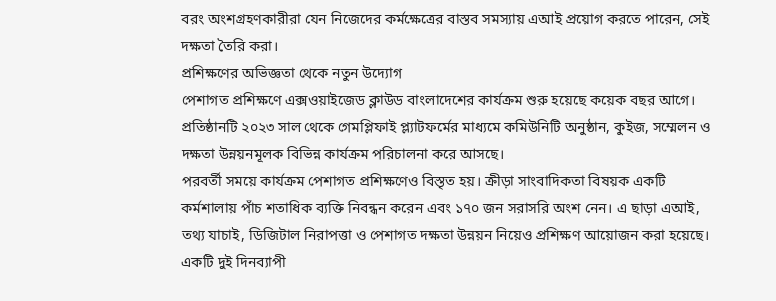বরং অংশগ্রহণকারীরা যেন নিজেদের কর্মক্ষেত্রের বাস্তব সমস্যায় এআই প্রয়োগ করতে পারেন, সেই দক্ষতা তৈরি করা।
প্রশিক্ষণের অভিজ্ঞতা থেকে নতুন উদ্যোগ
পেশাগত প্রশিক্ষণে এক্সওয়াইজেড ক্লাউড বাংলাদেশের কার্যক্রম শুরু হয়েছে কয়েক বছর আগে। প্রতিষ্ঠানটি ২০২৩ সাল থেকে গেমপ্লিফাই প্ল্যাটফর্মের মাধ্যমে কমিউনিটি অনুষ্ঠান, কুইজ, সম্মেলন ও দক্ষতা উন্নয়নমূলক বিভিন্ন কার্যক্রম পরিচালনা করে আসছে।
পরবর্তী সময়ে কার্যক্রম পেশাগত প্রশিক্ষণেও বিস্তৃত হয়। ক্রীড়া সাংবাদিকতা বিষয়ক একটি কর্মশালায় পাঁচ শতাধিক ব্যক্তি নিবন্ধন করেন এবং ১৭০ জন সরাসরি অংশ নেন। এ ছাড়া এআই, তথ্য যাচাই, ডিজিটাল নিরাপত্তা ও পেশাগত দক্ষতা উন্নয়ন নিয়েও প্রশিক্ষণ আয়োজন করা হয়েছে।
একটি দুই দিনব্যাপী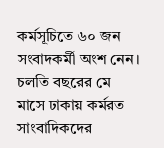কর্মসূচিতে ৬০ জন সংবাদকর্মী অংশ নেন। চলতি বছরের মে মাসে ঢাকায় কর্মরত সাংবাদিকদের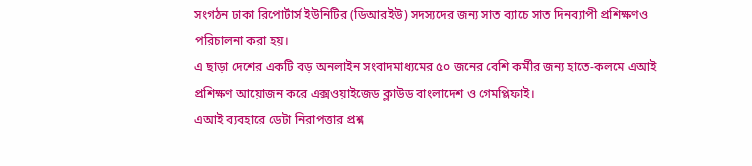সংগঠন ঢাকা রিপোর্টার্স ইউনিটির (ডিআরইউ) সদস্যদের জন্য সাত ব্যাচে সাত দিনব্যাপী প্রশিক্ষণও পরিচালনা করা হয়।
এ ছাড়া দেশের একটি বড় অনলাইন সংবাদমাধ্যমের ৫০ জনের বেশি কর্মীর জন্য হাতে-কলমে এআই প্রশিক্ষণ আয়োজন করে এক্সওয়াইজেড ক্লাউড বাংলাদেশ ও গেমপ্লিফাই।
এআই ব্যবহারে ডেটা নিরাপত্তার প্রশ্ন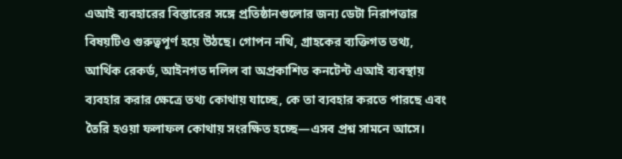এআই ব্যবহারের বিস্তারের সঙ্গে প্রতিষ্ঠানগুলোর জন্য ডেটা নিরাপত্তার বিষয়টিও গুরুত্বপূর্ণ হয়ে উঠছে। গোপন নথি, গ্রাহকের ব্যক্তিগত তথ্য, আর্থিক রেকর্ড, আইনগত দলিল বা অপ্রকাশিত কনটেন্ট এআই ব্যবস্থায় ব্যবহার করার ক্ষেত্রে তথ্য কোথায় যাচ্ছে, কে তা ব্যবহার করতে পারছে এবং তৈরি হওয়া ফলাফল কোথায় সংরক্ষিত হচ্ছে—এসব প্রশ্ন সামনে আসে।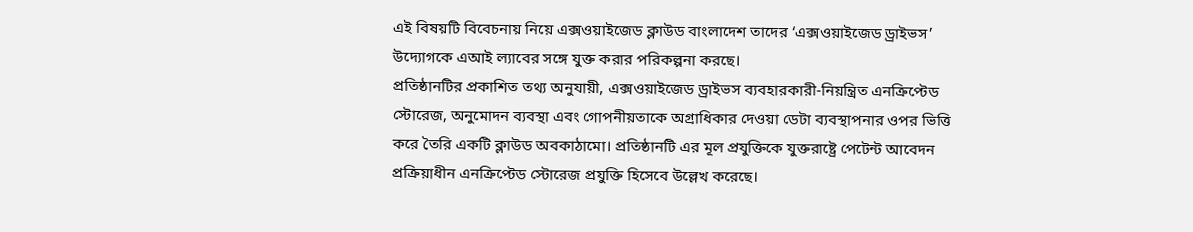এই বিষয়টি বিবেচনায় নিয়ে এক্সওয়াইজেড ক্লাউড বাংলাদেশ তাদের ‘এক্সওয়াইজেড ড্রাইভস’ উদ্যোগকে এআই ল্যাবের সঙ্গে যুক্ত করার পরিকল্পনা করছে।
প্রতিষ্ঠানটির প্রকাশিত তথ্য অনুযায়ী, এক্সওয়াইজেড ড্রাইভস ব্যবহারকারী-নিয়ন্ত্রিত এনক্রিপ্টেড স্টোরেজ, অনুমোদন ব্যবস্থা এবং গোপনীয়তাকে অগ্রাধিকার দেওয়া ডেটা ব্যবস্থাপনার ওপর ভিত্তি করে তৈরি একটি ক্লাউড অবকাঠামো। প্রতিষ্ঠানটি এর মূল প্রযুক্তিকে যুক্তরাষ্ট্রে পেটেন্ট আবেদন প্রক্রিয়াধীন এনক্রিপ্টেড স্টোরেজ প্রযুক্তি হিসেবে উল্লেখ করেছে।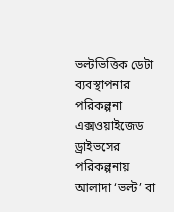ভল্টভিত্তিক ডেটা ব্যবস্থাপনার পরিকল্পনা
এক্সওয়াইজেড ড্রাইভসের পরিকল্পনায় আলাদা ‘ভল্ট’ বা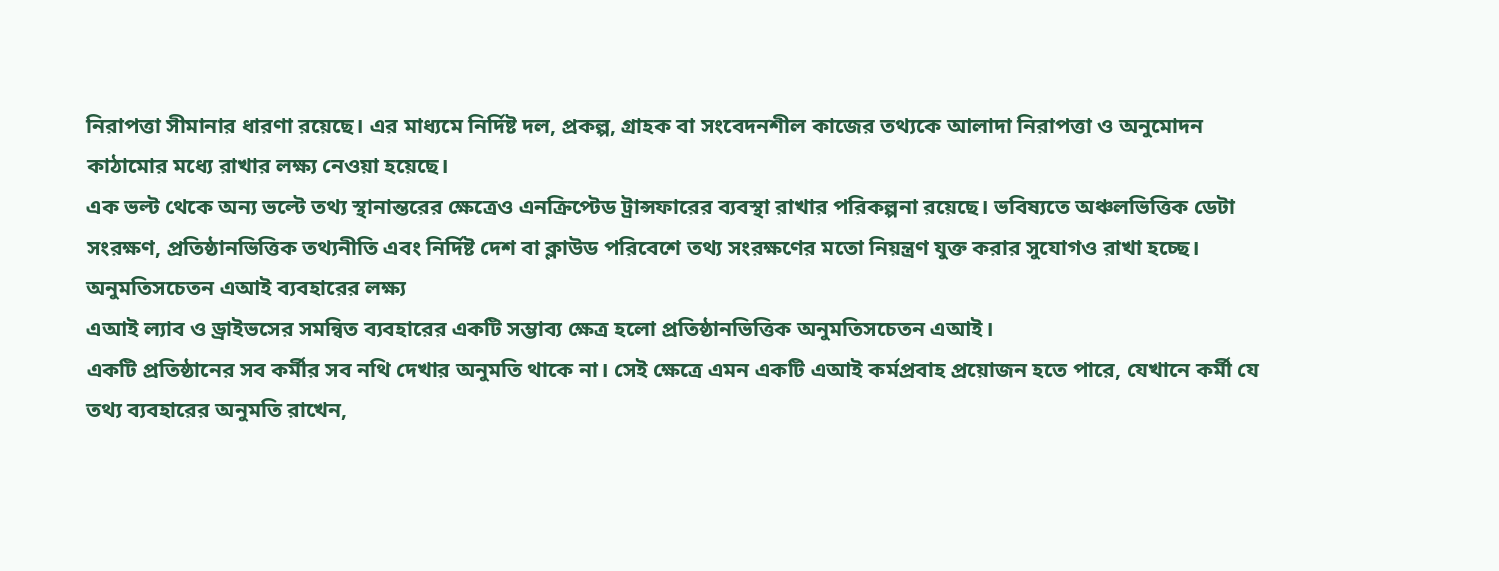নিরাপত্তা সীমানার ধারণা রয়েছে। এর মাধ্যমে নির্দিষ্ট দল, প্রকল্প, গ্রাহক বা সংবেদনশীল কাজের তথ্যকে আলাদা নিরাপত্তা ও অনুমোদন কাঠামোর মধ্যে রাখার লক্ষ্য নেওয়া হয়েছে।
এক ভল্ট থেকে অন্য ভল্টে তথ্য স্থানান্তরের ক্ষেত্রেও এনক্রিপ্টেড ট্রান্সফারের ব্যবস্থা রাখার পরিকল্পনা রয়েছে। ভবিষ্যতে অঞ্চলভিত্তিক ডেটা সংরক্ষণ, প্রতিষ্ঠানভিত্তিক তথ্যনীতি এবং নির্দিষ্ট দেশ বা ক্লাউড পরিবেশে তথ্য সংরক্ষণের মতো নিয়ন্ত্রণ যুক্ত করার সুযোগও রাখা হচ্ছে।
অনুমতিসচেতন এআই ব্যবহারের লক্ষ্য
এআই ল্যাব ও ড্রাইভসের সমন্বিত ব্যবহারের একটি সম্ভাব্য ক্ষেত্র হলো প্রতিষ্ঠানভিত্তিক অনুমতিসচেতন এআই।
একটি প্রতিষ্ঠানের সব কর্মীর সব নথি দেখার অনুমতি থাকে না। সেই ক্ষেত্রে এমন একটি এআই কর্মপ্রবাহ প্রয়োজন হতে পারে, যেখানে কর্মী যে তথ্য ব্যবহারের অনুমতি রাখেন,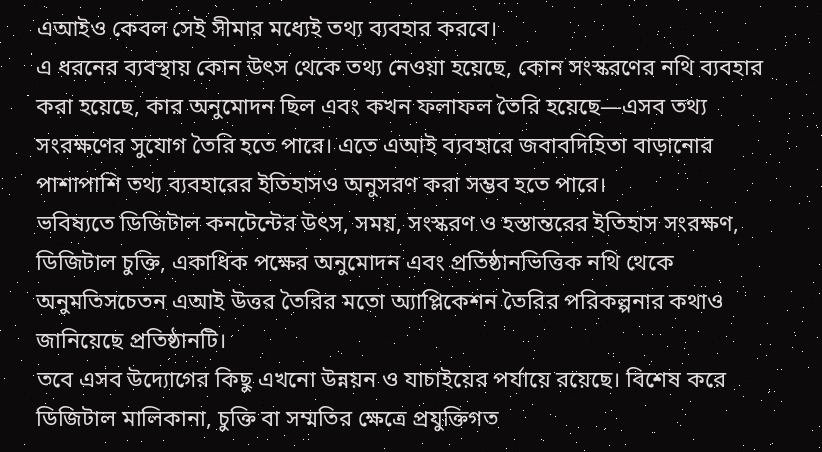এআইও কেবল সেই সীমার মধ্যেই তথ্য ব্যবহার করবে।
এ ধরনের ব্যবস্থায় কোন উৎস থেকে তথ্য নেওয়া হয়েছে, কোন সংস্করণের নথি ব্যবহার করা হয়েছে, কার অনুমোদন ছিল এবং কখন ফলাফল তৈরি হয়েছে—এসব তথ্য সংরক্ষণের সুযোগ তৈরি হতে পারে। এতে এআই ব্যবহারে জবাবদিহিতা বাড়ানোর পাশাপাশি তথ্য ব্যবহারের ইতিহাসও অনুসরণ করা সম্ভব হতে পারে।
ভবিষ্যতে ডিজিটাল কনটেন্টের উৎস, সময়, সংস্করণ ও হস্তান্তরের ইতিহাস সংরক্ষণ, ডিজিটাল চুক্তি, একাধিক পক্ষের অনুমোদন এবং প্রতিষ্ঠানভিত্তিক নথি থেকে অনুমতিসচেতন এআই উত্তর তৈরির মতো অ্যাপ্লিকেশন তৈরির পরিকল্পনার কথাও জানিয়েছে প্রতিষ্ঠানটি।
তবে এসব উদ্যোগের কিছু এখনো উন্নয়ন ও যাচাইয়ের পর্যায়ে রয়েছে। বিশেষ করে ডিজিটাল মালিকানা, চুক্তি বা সম্মতির ক্ষেত্রে প্রযুক্তিগত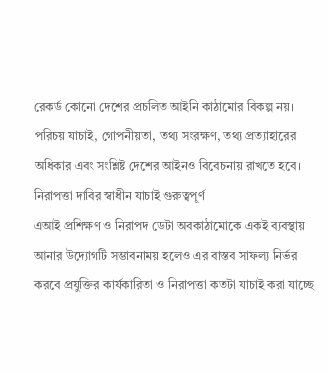রেকর্ড কোনো দেশের প্রচলিত আইনি কাঠামোর বিকল্প নয়। পরিচয় যাচাই, গোপনীয়তা, তথ্য সংরক্ষণ, তথ্য প্রত্যাহারের অধিকার এবং সংশ্লিষ্ট দেশের আইনও বিবেচনায় রাখতে হবে।
নিরাপত্তা দাবির স্বাধীন যাচাই গুরুত্বপূর্ণ
এআই প্রশিক্ষণ ও নিরাপদ ডেটা অবকাঠামোকে একই ব্যবস্থায় আনার উদ্যোগটি সম্ভাবনাময় হলেও এর বাস্তব সাফল্য নির্ভর করবে প্রযুক্তির কার্যকারিতা ও নিরাপত্তা কতটা যাচাই করা যাচ্ছে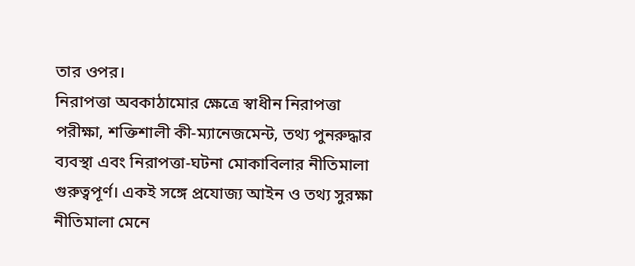তার ওপর।
নিরাপত্তা অবকাঠামোর ক্ষেত্রে স্বাধীন নিরাপত্তা পরীক্ষা, শক্তিশালী কী-ম্যানেজমেন্ট, তথ্য পুনরুদ্ধার ব্যবস্থা এবং নিরাপত্তা-ঘটনা মোকাবিলার নীতিমালা গুরুত্বপূর্ণ। একই সঙ্গে প্রযোজ্য আইন ও তথ্য সুরক্ষা নীতিমালা মেনে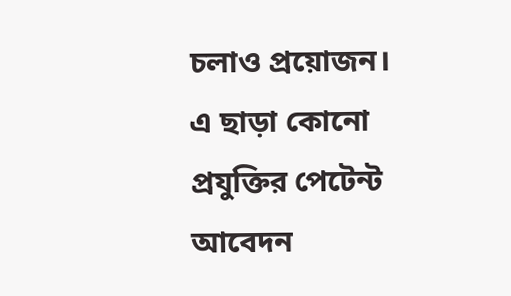চলাও প্রয়োজন।
এ ছাড়া কোনো প্রযুক্তির পেটেন্ট আবেদন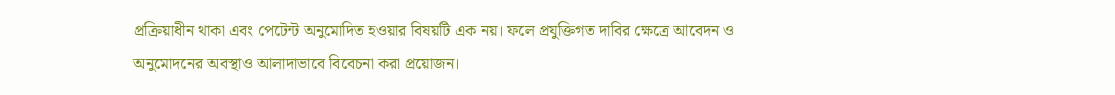প্রক্রিয়াধীন থাকা এবং পেটেন্ট অনুমোদিত হওয়ার বিষয়টি এক নয়। ফলে প্রযুক্তিগত দাবির ক্ষেত্রে আবেদন ও অনুমোদনের অবস্থাও আলাদাভাবে বিবেচনা করা প্রয়োজন।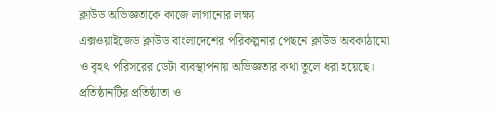ক্লাউড অভিজ্ঞতাকে কাজে লাগানোর লক্ষ্য
এক্সওয়াইজেড ক্লাউড বাংলাদেশের পরিকল্পনার পেছনে ক্লাউড অবকাঠামো ও বৃহৎ পরিসরের ডেটা ব্যবস্থাপনায় অভিজ্ঞতার কথা তুলে ধরা হয়েছে। প্রতিষ্ঠানটির প্রতিষ্ঠাতা ও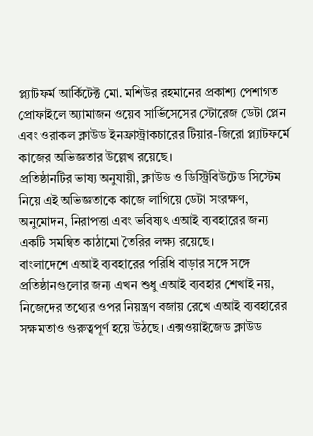প্ল্যাটফর্ম আর্কিটেক্ট মো. মশিউর রহমানের প্রকাশ্য পেশাগত প্রোফাইলে অ্যামাজন ওয়েব সার্ভিসেসের স্টোরেজ ডেটা প্লেন এবং ওরাকল ক্লাউড ইনফ্রাস্ট্রাকচারের টিয়ার-জিরো প্ল্যাটফর্মে কাজের অভিজ্ঞতার উল্লেখ রয়েছে।
প্রতিষ্ঠানটির ভাষ্য অনুযায়ী, ক্লাউড ও ডিস্ট্রিবিউটেড সিস্টেম নিয়ে এই অভিজ্ঞতাকে কাজে লাগিয়ে ডেটা সংরক্ষণ, অনুমোদন, নিরাপত্তা এবং ভবিষ্যৎ এআই ব্যবহারের জন্য একটি সমন্বিত কাঠামো তৈরির লক্ষ্য রয়েছে।
বাংলাদেশে এআই ব্যবহারের পরিধি বাড়ার সঙ্গে সঙ্গে প্রতিষ্ঠানগুলোর জন্য এখন শুধু এআই ব্যবহার শেখাই নয়, নিজেদের তথ্যের ওপর নিয়ন্ত্রণ বজায় রেখে এআই ব্যবহারের সক্ষমতাও গুরুত্বপূর্ণ হয়ে উঠছে। এক্সওয়াইজেড ক্লাউড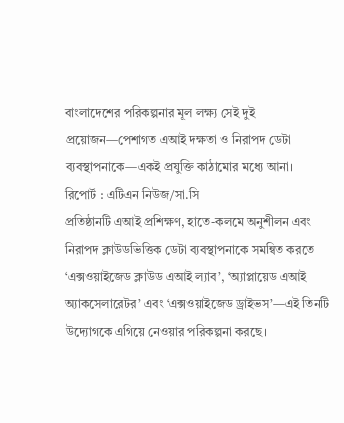বাংলাদেশের পরিকল্পনার মূল লক্ষ্য সেই দুই প্রয়োজন—পেশাগত এআই দক্ষতা ও নিরাপদ ডেটা ব্যবস্থাপনাকে—একই প্রযুক্তি কাঠামোর মধ্যে আনা।
রিপোর্ট : এটিএন নিউজ/সা.সি
প্রতিষ্ঠানটি এআই প্রশিক্ষণ, হাতে-কলমে অনুশীলন এবং নিরাপদ ক্লাউডভিত্তিক ডেটা ব্যবস্থাপনাকে সমন্বিত করতে ‘এক্সওয়াইজেড ক্লাউড এআই ল্যাব’, ‘অ্যাপ্লায়েড এআই অ্যাকসেলারেটর’ এবং ‘এক্সওয়াইজেড ড্রাইভস’—এই তিনটি উদ্যোগকে এগিয়ে নেওয়ার পরিকল্পনা করছে।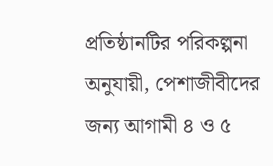প্রতিষ্ঠানটির পরিকল্পনা অনুযায়ী, পেশাজীবীদের জন্য আগামী ৪ ও ৫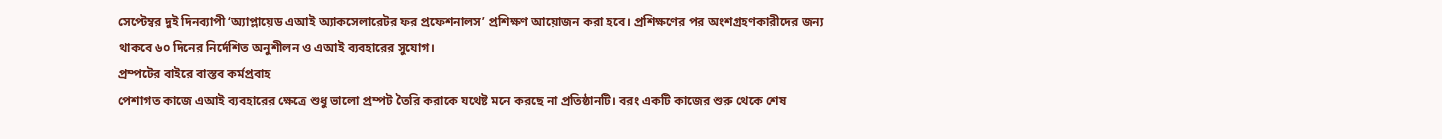সেপ্টেম্বর দুই দিনব্যাপী ‘অ্যাপ্লায়েড এআই অ্যাকসেলারেটর ফর প্রফেশনালস’ প্রশিক্ষণ আয়োজন করা হবে। প্রশিক্ষণের পর অংশগ্রহণকারীদের জন্য থাকবে ৬০ দিনের নির্দেশিত অনুশীলন ও এআই ব্যবহারের সুযোগ।
প্রম্পটের বাইরে বাস্তব কর্মপ্রবাহ
পেশাগত কাজে এআই ব্যবহারের ক্ষেত্রে শুধু ভালো প্রম্পট তৈরি করাকে যথেষ্ট মনে করছে না প্রতিষ্ঠানটি। বরং একটি কাজের শুরু থেকে শেষ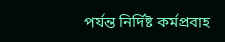পর্যন্ত নির্দিষ্ট কর্মপ্রবাহ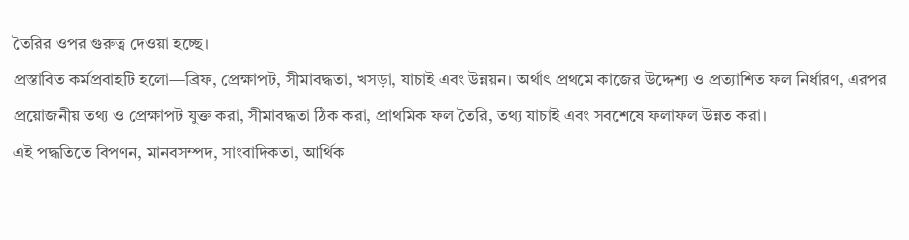তৈরির ওপর গুরুত্ব দেওয়া হচ্ছে।
প্রস্তাবিত কর্মপ্রবাহটি হলো—ব্রিফ, প্রেক্ষাপট, সীমাবদ্ধতা, খসড়া, যাচাই এবং উন্নয়ন। অর্থাৎ প্রথমে কাজের উদ্দেশ্য ও প্রত্যাশিত ফল নির্ধারণ, এরপর প্রয়োজনীয় তথ্য ও প্রেক্ষাপট যুক্ত করা, সীমাবদ্ধতা ঠিক করা, প্রাথমিক ফল তৈরি, তথ্য যাচাই এবং সবশেষে ফলাফল উন্নত করা।
এই পদ্ধতিতে বিপণন, মানবসম্পদ, সাংবাদিকতা, আর্থিক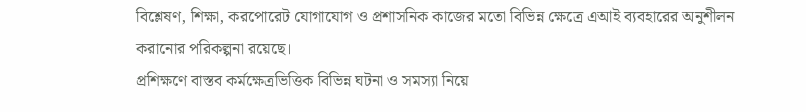বিশ্লেষণ, শিক্ষা, করপোরেট যোগাযোগ ও প্রশাসনিক কাজের মতো বিভিন্ন ক্ষেত্রে এআই ব্যবহারের অনুশীলন করানোর পরিকল্পনা রয়েছে।
প্রশিক্ষণে বাস্তব কর্মক্ষেত্রভিত্তিক বিভিন্ন ঘটনা ও সমস্যা নিয়ে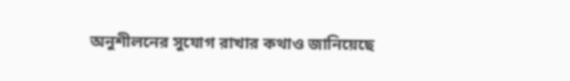অনুশীলনের সুযোগ রাখার কথাও জানিয়েছে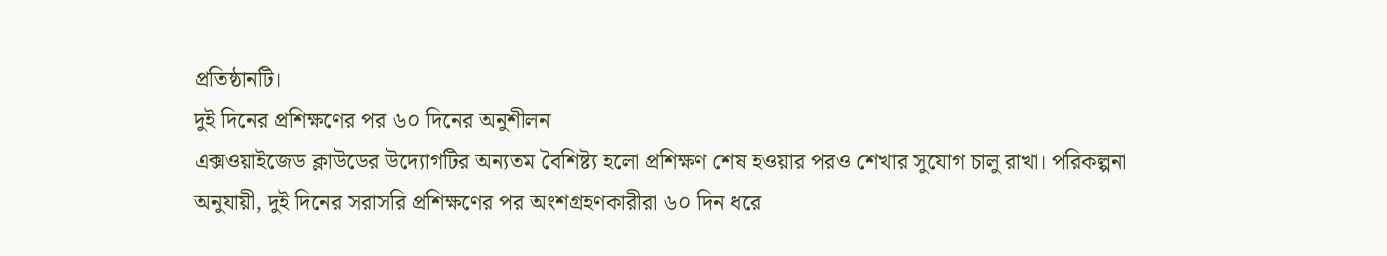প্রতিষ্ঠানটি।
দুই দিনের প্রশিক্ষণের পর ৬০ দিনের অনুশীলন
এক্সওয়াইজেড ক্লাউডের উদ্যোগটির অন্যতম বৈশিষ্ট্য হলো প্রশিক্ষণ শেষ হওয়ার পরও শেখার সুযোগ চালু রাখা। পরিকল্পনা অনুযায়ী, দুই দিনের সরাসরি প্রশিক্ষণের পর অংশগ্রহণকারীরা ৬০ দিন ধরে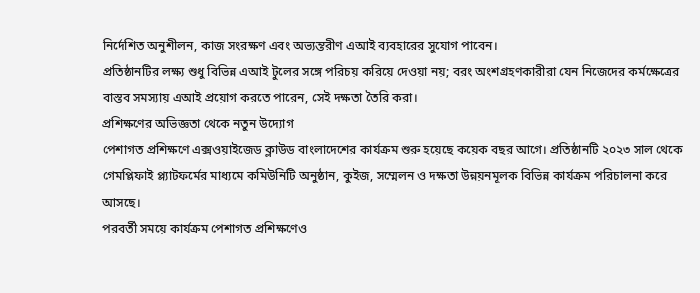নির্দেশিত অনুশীলন, কাজ সংরক্ষণ এবং অভ্যন্তরীণ এআই ব্যবহারের সুযোগ পাবেন।
প্রতিষ্ঠানটির লক্ষ্য শুধু বিভিন্ন এআই টুলের সঙ্গে পরিচয় করিয়ে দেওয়া নয়; বরং অংশগ্রহণকারীরা যেন নিজেদের কর্মক্ষেত্রের বাস্তব সমস্যায় এআই প্রয়োগ করতে পারেন, সেই দক্ষতা তৈরি করা।
প্রশিক্ষণের অভিজ্ঞতা থেকে নতুন উদ্যোগ
পেশাগত প্রশিক্ষণে এক্সওয়াইজেড ক্লাউড বাংলাদেশের কার্যক্রম শুরু হয়েছে কয়েক বছর আগে। প্রতিষ্ঠানটি ২০২৩ সাল থেকে গেমপ্লিফাই প্ল্যাটফর্মের মাধ্যমে কমিউনিটি অনুষ্ঠান, কুইজ, সম্মেলন ও দক্ষতা উন্নয়নমূলক বিভিন্ন কার্যক্রম পরিচালনা করে আসছে।
পরবর্তী সময়ে কার্যক্রম পেশাগত প্রশিক্ষণেও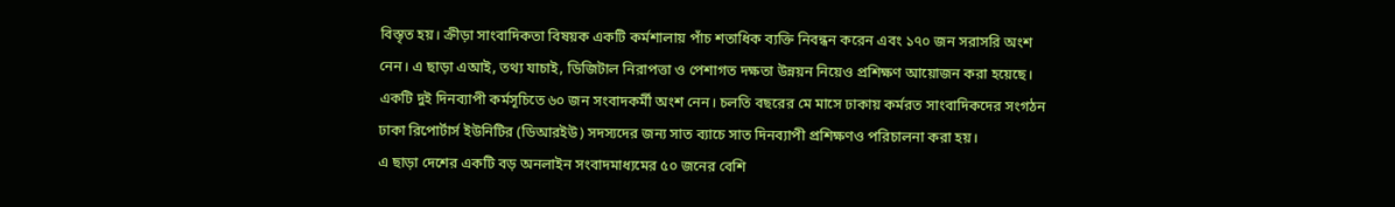বিস্তৃত হয়। ক্রীড়া সাংবাদিকতা বিষয়ক একটি কর্মশালায় পাঁচ শতাধিক ব্যক্তি নিবন্ধন করেন এবং ১৭০ জন সরাসরি অংশ নেন। এ ছাড়া এআই, তথ্য যাচাই, ডিজিটাল নিরাপত্তা ও পেশাগত দক্ষতা উন্নয়ন নিয়েও প্রশিক্ষণ আয়োজন করা হয়েছে।
একটি দুই দিনব্যাপী কর্মসূচিতে ৬০ জন সংবাদকর্মী অংশ নেন। চলতি বছরের মে মাসে ঢাকায় কর্মরত সাংবাদিকদের সংগঠন ঢাকা রিপোর্টার্স ইউনিটির (ডিআরইউ) সদস্যদের জন্য সাত ব্যাচে সাত দিনব্যাপী প্রশিক্ষণও পরিচালনা করা হয়।
এ ছাড়া দেশের একটি বড় অনলাইন সংবাদমাধ্যমের ৫০ জনের বেশি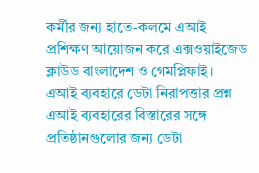কর্মীর জন্য হাতে-কলমে এআই প্রশিক্ষণ আয়োজন করে এক্সওয়াইজেড ক্লাউড বাংলাদেশ ও গেমপ্লিফাই।
এআই ব্যবহারে ডেটা নিরাপত্তার প্রশ্ন
এআই ব্যবহারের বিস্তারের সঙ্গে প্রতিষ্ঠানগুলোর জন্য ডেটা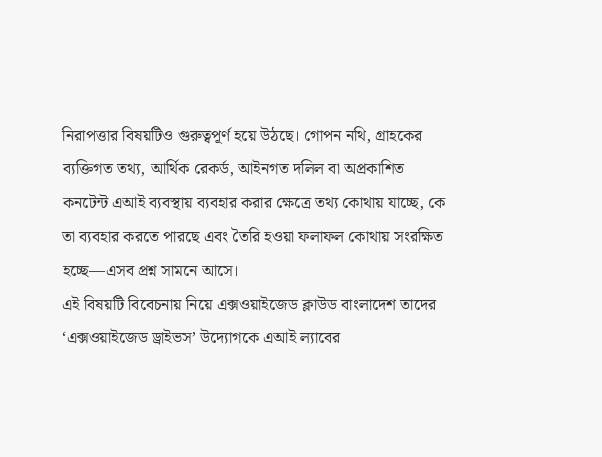নিরাপত্তার বিষয়টিও গুরুত্বপূর্ণ হয়ে উঠছে। গোপন নথি, গ্রাহকের ব্যক্তিগত তথ্য, আর্থিক রেকর্ড, আইনগত দলিল বা অপ্রকাশিত কনটেন্ট এআই ব্যবস্থায় ব্যবহার করার ক্ষেত্রে তথ্য কোথায় যাচ্ছে, কে তা ব্যবহার করতে পারছে এবং তৈরি হওয়া ফলাফল কোথায় সংরক্ষিত হচ্ছে—এসব প্রশ্ন সামনে আসে।
এই বিষয়টি বিবেচনায় নিয়ে এক্সওয়াইজেড ক্লাউড বাংলাদেশ তাদের ‘এক্সওয়াইজেড ড্রাইভস’ উদ্যোগকে এআই ল্যাবের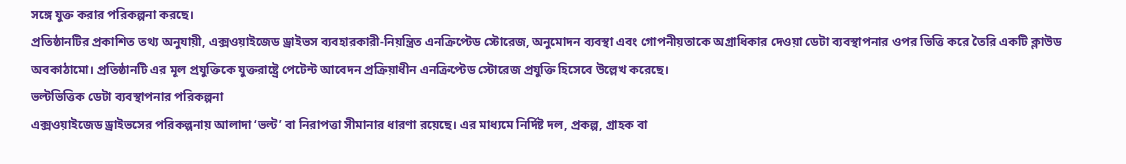সঙ্গে যুক্ত করার পরিকল্পনা করছে।
প্রতিষ্ঠানটির প্রকাশিত তথ্য অনুযায়ী, এক্সওয়াইজেড ড্রাইভস ব্যবহারকারী-নিয়ন্ত্রিত এনক্রিপ্টেড স্টোরেজ, অনুমোদন ব্যবস্থা এবং গোপনীয়তাকে অগ্রাধিকার দেওয়া ডেটা ব্যবস্থাপনার ওপর ভিত্তি করে তৈরি একটি ক্লাউড অবকাঠামো। প্রতিষ্ঠানটি এর মূল প্রযুক্তিকে যুক্তরাষ্ট্রে পেটেন্ট আবেদন প্রক্রিয়াধীন এনক্রিপ্টেড স্টোরেজ প্রযুক্তি হিসেবে উল্লেখ করেছে।
ভল্টভিত্তিক ডেটা ব্যবস্থাপনার পরিকল্পনা
এক্সওয়াইজেড ড্রাইভসের পরিকল্পনায় আলাদা ‘ভল্ট’ বা নিরাপত্তা সীমানার ধারণা রয়েছে। এর মাধ্যমে নির্দিষ্ট দল, প্রকল্প, গ্রাহক বা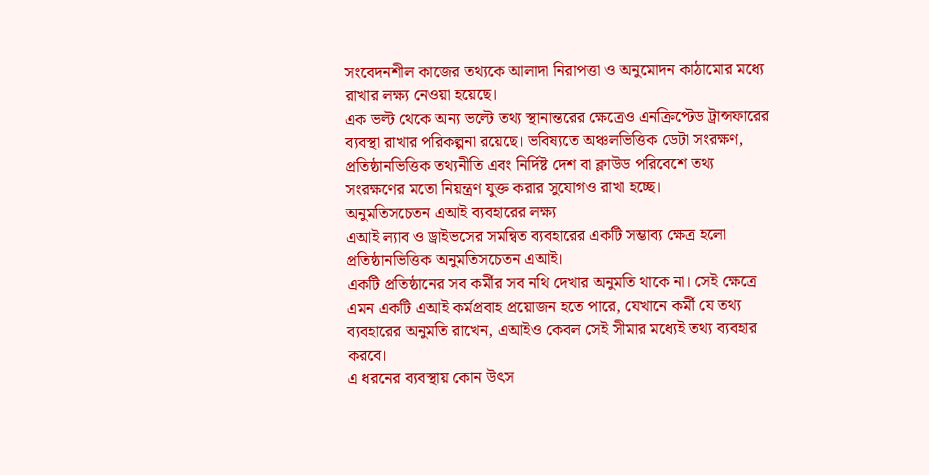সংবেদনশীল কাজের তথ্যকে আলাদা নিরাপত্তা ও অনুমোদন কাঠামোর মধ্যে রাখার লক্ষ্য নেওয়া হয়েছে।
এক ভল্ট থেকে অন্য ভল্টে তথ্য স্থানান্তরের ক্ষেত্রেও এনক্রিপ্টেড ট্রান্সফারের ব্যবস্থা রাখার পরিকল্পনা রয়েছে। ভবিষ্যতে অঞ্চলভিত্তিক ডেটা সংরক্ষণ, প্রতিষ্ঠানভিত্তিক তথ্যনীতি এবং নির্দিষ্ট দেশ বা ক্লাউড পরিবেশে তথ্য সংরক্ষণের মতো নিয়ন্ত্রণ যুক্ত করার সুযোগও রাখা হচ্ছে।
অনুমতিসচেতন এআই ব্যবহারের লক্ষ্য
এআই ল্যাব ও ড্রাইভসের সমন্বিত ব্যবহারের একটি সম্ভাব্য ক্ষেত্র হলো প্রতিষ্ঠানভিত্তিক অনুমতিসচেতন এআই।
একটি প্রতিষ্ঠানের সব কর্মীর সব নথি দেখার অনুমতি থাকে না। সেই ক্ষেত্রে এমন একটি এআই কর্মপ্রবাহ প্রয়োজন হতে পারে, যেখানে কর্মী যে তথ্য ব্যবহারের অনুমতি রাখেন, এআইও কেবল সেই সীমার মধ্যেই তথ্য ব্যবহার করবে।
এ ধরনের ব্যবস্থায় কোন উৎস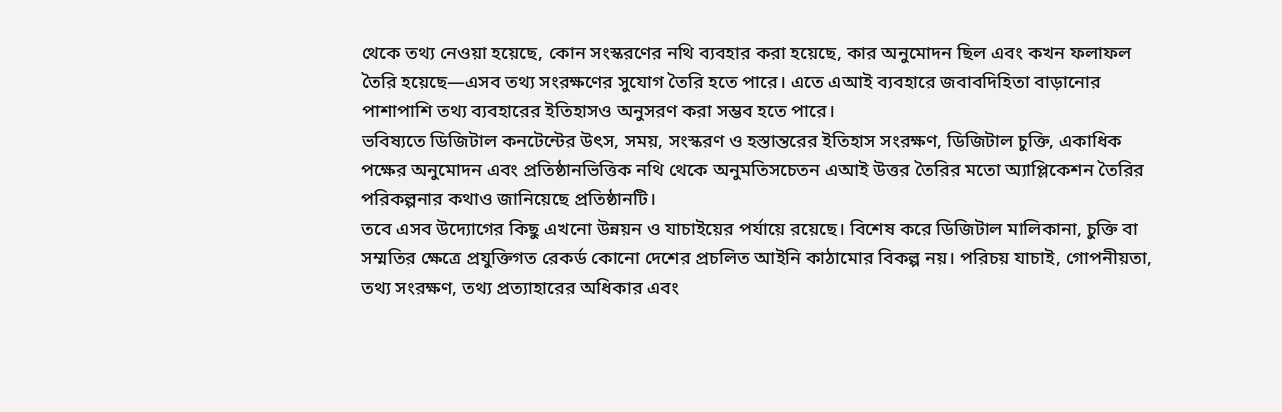থেকে তথ্য নেওয়া হয়েছে, কোন সংস্করণের নথি ব্যবহার করা হয়েছে, কার অনুমোদন ছিল এবং কখন ফলাফল তৈরি হয়েছে—এসব তথ্য সংরক্ষণের সুযোগ তৈরি হতে পারে। এতে এআই ব্যবহারে জবাবদিহিতা বাড়ানোর পাশাপাশি তথ্য ব্যবহারের ইতিহাসও অনুসরণ করা সম্ভব হতে পারে।
ভবিষ্যতে ডিজিটাল কনটেন্টের উৎস, সময়, সংস্করণ ও হস্তান্তরের ইতিহাস সংরক্ষণ, ডিজিটাল চুক্তি, একাধিক পক্ষের অনুমোদন এবং প্রতিষ্ঠানভিত্তিক নথি থেকে অনুমতিসচেতন এআই উত্তর তৈরির মতো অ্যাপ্লিকেশন তৈরির পরিকল্পনার কথাও জানিয়েছে প্রতিষ্ঠানটি।
তবে এসব উদ্যোগের কিছু এখনো উন্নয়ন ও যাচাইয়ের পর্যায়ে রয়েছে। বিশেষ করে ডিজিটাল মালিকানা, চুক্তি বা সম্মতির ক্ষেত্রে প্রযুক্তিগত রেকর্ড কোনো দেশের প্রচলিত আইনি কাঠামোর বিকল্প নয়। পরিচয় যাচাই, গোপনীয়তা, তথ্য সংরক্ষণ, তথ্য প্রত্যাহারের অধিকার এবং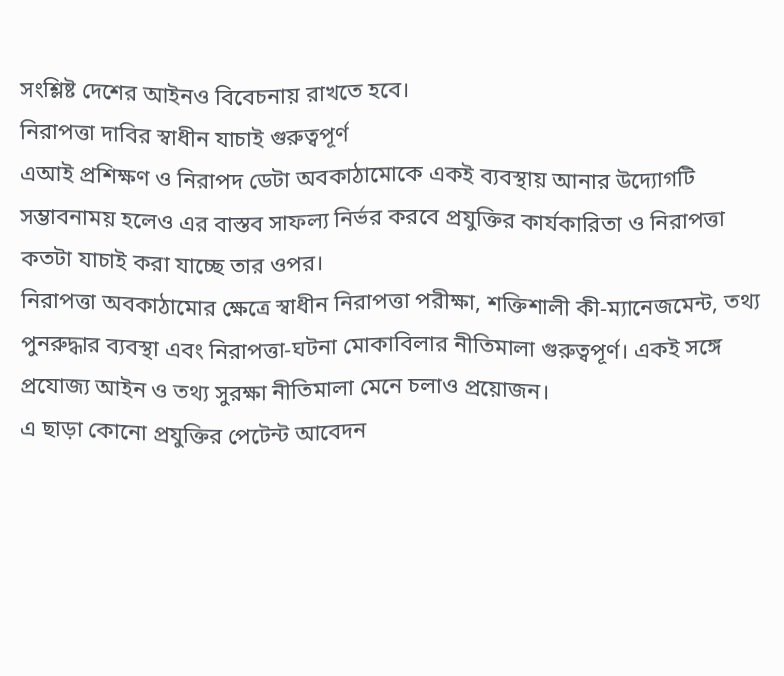সংশ্লিষ্ট দেশের আইনও বিবেচনায় রাখতে হবে।
নিরাপত্তা দাবির স্বাধীন যাচাই গুরুত্বপূর্ণ
এআই প্রশিক্ষণ ও নিরাপদ ডেটা অবকাঠামোকে একই ব্যবস্থায় আনার উদ্যোগটি সম্ভাবনাময় হলেও এর বাস্তব সাফল্য নির্ভর করবে প্রযুক্তির কার্যকারিতা ও নিরাপত্তা কতটা যাচাই করা যাচ্ছে তার ওপর।
নিরাপত্তা অবকাঠামোর ক্ষেত্রে স্বাধীন নিরাপত্তা পরীক্ষা, শক্তিশালী কী-ম্যানেজমেন্ট, তথ্য পুনরুদ্ধার ব্যবস্থা এবং নিরাপত্তা-ঘটনা মোকাবিলার নীতিমালা গুরুত্বপূর্ণ। একই সঙ্গে প্রযোজ্য আইন ও তথ্য সুরক্ষা নীতিমালা মেনে চলাও প্রয়োজন।
এ ছাড়া কোনো প্রযুক্তির পেটেন্ট আবেদন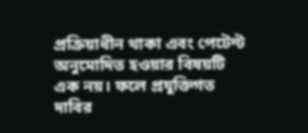প্রক্রিয়াধীন থাকা এবং পেটেন্ট অনুমোদিত হওয়ার বিষয়টি এক নয়। ফলে প্রযুক্তিগত দাবির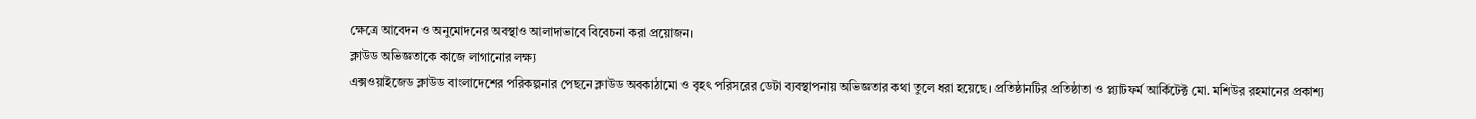ক্ষেত্রে আবেদন ও অনুমোদনের অবস্থাও আলাদাভাবে বিবেচনা করা প্রয়োজন।
ক্লাউড অভিজ্ঞতাকে কাজে লাগানোর লক্ষ্য
এক্সওয়াইজেড ক্লাউড বাংলাদেশের পরিকল্পনার পেছনে ক্লাউড অবকাঠামো ও বৃহৎ পরিসরের ডেটা ব্যবস্থাপনায় অভিজ্ঞতার কথা তুলে ধরা হয়েছে। প্রতিষ্ঠানটির প্রতিষ্ঠাতা ও প্ল্যাটফর্ম আর্কিটেক্ট মো. মশিউর রহমানের প্রকাশ্য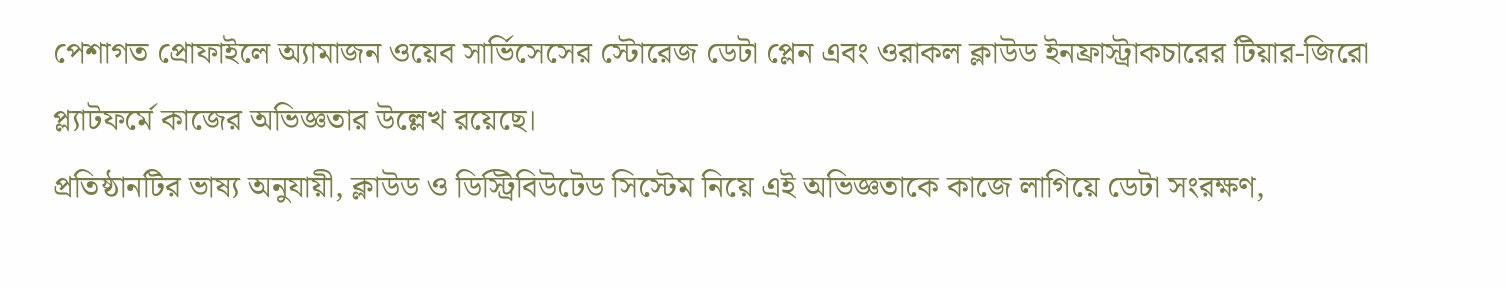পেশাগত প্রোফাইলে অ্যামাজন ওয়েব সার্ভিসেসের স্টোরেজ ডেটা প্লেন এবং ওরাকল ক্লাউড ইনফ্রাস্ট্রাকচারের টিয়ার-জিরো প্ল্যাটফর্মে কাজের অভিজ্ঞতার উল্লেখ রয়েছে।
প্রতিষ্ঠানটির ভাষ্য অনুযায়ী, ক্লাউড ও ডিস্ট্রিবিউটেড সিস্টেম নিয়ে এই অভিজ্ঞতাকে কাজে লাগিয়ে ডেটা সংরক্ষণ,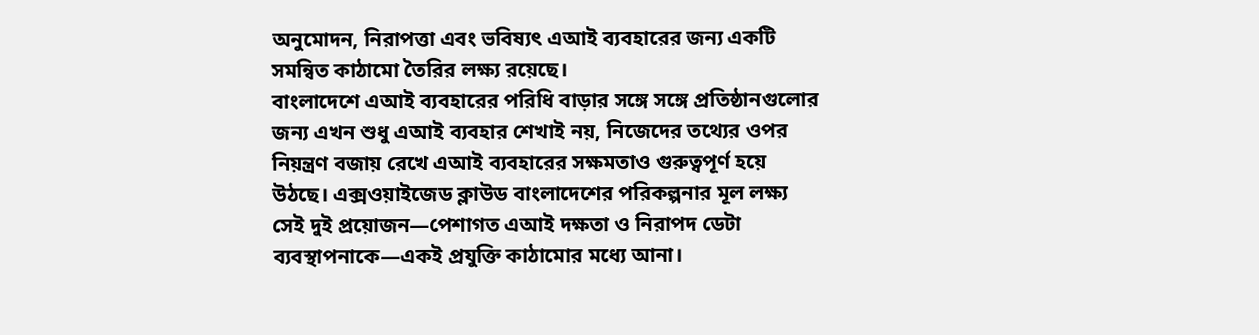অনুমোদন, নিরাপত্তা এবং ভবিষ্যৎ এআই ব্যবহারের জন্য একটি সমন্বিত কাঠামো তৈরির লক্ষ্য রয়েছে।
বাংলাদেশে এআই ব্যবহারের পরিধি বাড়ার সঙ্গে সঙ্গে প্রতিষ্ঠানগুলোর জন্য এখন শুধু এআই ব্যবহার শেখাই নয়, নিজেদের তথ্যের ওপর নিয়ন্ত্রণ বজায় রেখে এআই ব্যবহারের সক্ষমতাও গুরুত্বপূর্ণ হয়ে উঠছে। এক্সওয়াইজেড ক্লাউড বাংলাদেশের পরিকল্পনার মূল লক্ষ্য সেই দুই প্রয়োজন—পেশাগত এআই দক্ষতা ও নিরাপদ ডেটা ব্যবস্থাপনাকে—একই প্রযুক্তি কাঠামোর মধ্যে আনা।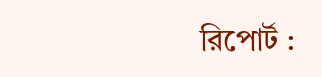রিপোর্ট :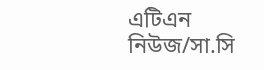এটিএন নিউজ/সা.সি